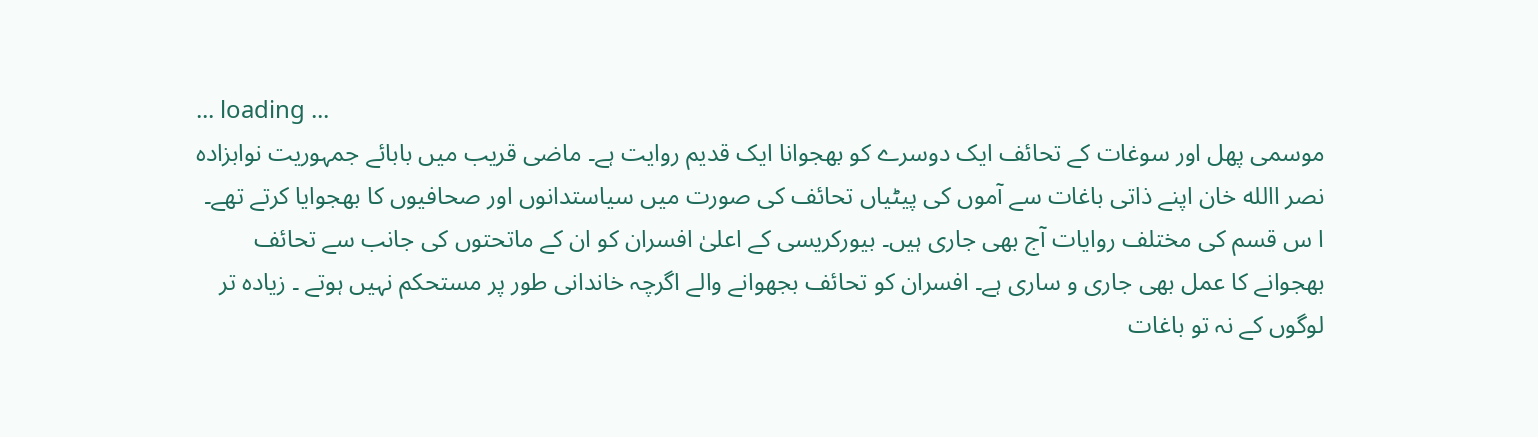... loading ...
موسمی پھل اور سوغات کے تحائف ایک دوسرے کو بھجوانا ایک قدیم روایت ہے۔ ماضی قریب میں بابائے جمہوریت نوابزادہ نصر االله خان اپنے ذاتی باغات سے آموں کی پیٹیاں تحائف کی صورت میں سیاستدانوں اور صحافیوں کا بھجوایا کرتے تھے۔ ا س قسم کی مختلف روایات آج بھی جاری ہیں۔ بیورکریسی کے اعلیٰ افسران کو ان کے ماتحتوں کی جانب سے تحائف بھجوانے کا عمل بھی جاری و ساری ہے۔ افسران کو تحائف بجھوانے والے اگرچہ خاندانی طور پر مستحکم نہیں ہوتے ۔ زیادہ تر لوگوں کے نہ تو باغات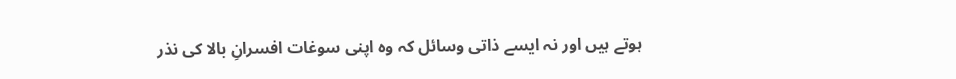ہوتے ہیں اور نہ ایسے ذاتی وسائل کہ وہ اپنی سوغات افسرانِ بالا کی نذر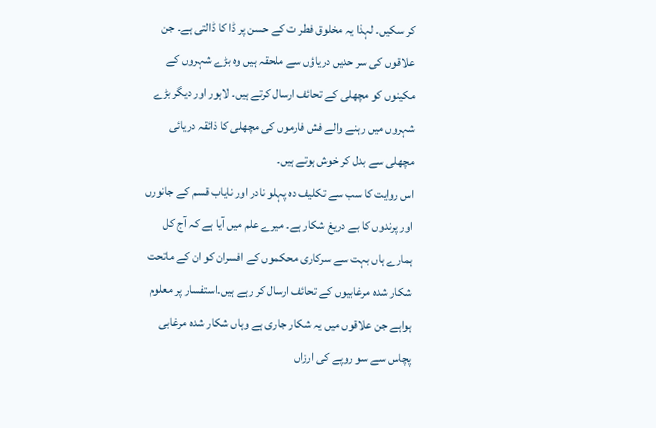کر سکیں۔ لہذا یہ مخلوق فطر ت کے حسن پر ڈا کا ڈالتی ہے۔ جن علاقوں کی سر حدیں دریاؤں سے ملحقہ ہیں وہ بڑے شہروں کے مکینوں کو مچھلی کے تحائف ارسال کرتے ہیں۔ لاہور اور دیگر بڑے شہروں میں رہنے والے فش فارموں کی مچھلی کا ذائقہ دریائی مچھلی سے بدل کر خوش ہوتے ہیں۔
اس روایت کا سب سے تکلیف دہ پہلو نادر اور نایاب قسم کے جانورں اور پرندوں کا بے دریغ شکار ہے۔ میرے علم میں آیا ہے کہ آج کل ہمارے ہاں بہت سے سرکاری محکموں کے افسران کو ان کے ماتحت شکار شدہ مرغابیوں کے تحائف ارسال کر رہے ہیں۔استفسار پر معلوم ہواہے جن علاقوں میں یہ شکار جاری ہے وہاں شکار شدہ مرغابی پچاس سے سو روپے کی ارزاں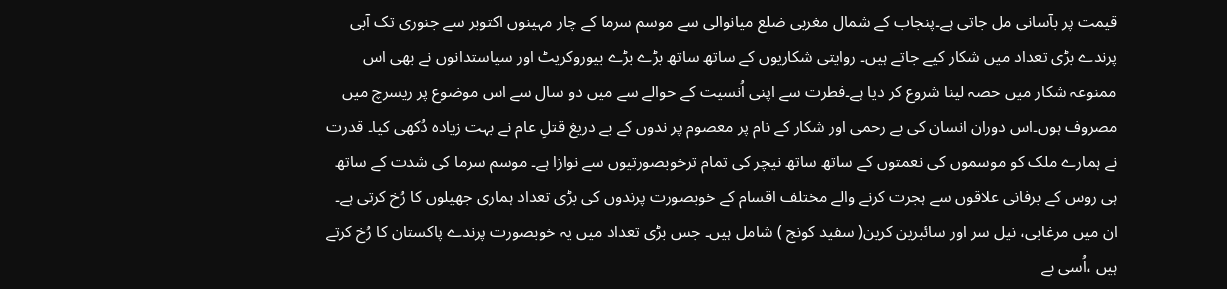قیمت پر بآسانی مل جاتی ہے۔پنجاب کے شمال مغربی ضلع میانوالی سے موسم سرما کے چار مہینوں اکتوبر سے جنوری تک آبی پرندے بڑی تعداد میں شکار کیے جاتے ہیں۔ روایتی شکاریوں کے ساتھ ساتھ بڑے بڑے بیوروکریٹ اور سیاستدانوں نے بھی اس ممنوعہ شکار میں حصہ لینا شروع کر دیا ہے۔فطرت سے اپنی اُنسیت کے حوالے سے میں دو سال سے اس موضوع پر ریسرچ میں مصروف ہوں۔اس دوران انسان کی بے رحمی اور شکار کے نام پر معصوم پر ندوں کے بے دریغ قتلِ عام نے بہت زیادہ دُکھی کیا۔ قدرت نے ہمارے ملک کو موسموں کی نعمتوں کے ساتھ ساتھ نیچر کی تمام ترخوبصورتیوں سے نوازا ہے۔ موسم سرما کی شدت کے ساتھ ہی روس کے برفانی علاقوں سے ہجرت کرنے والے مختلف اقسام کے خوبصورت پرندوں کی بڑی تعداد ہماری جھیلوں کا رُخ کرتی ہے۔ ان میں مرغابی، نیل سر اور سائبرین کرین( سفید کونج ) شامل ہیں۔ جس بڑی تعداد میں یہ خوبصورت پرندے پاکستان کا رُخ کرتے ہیں ،اُسی بے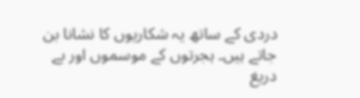دردی کے ساتھ یہ شکاریوں کا نشانا بن جاتے ہیں۔ ہجرتوں کے موسموں اور بے دریغ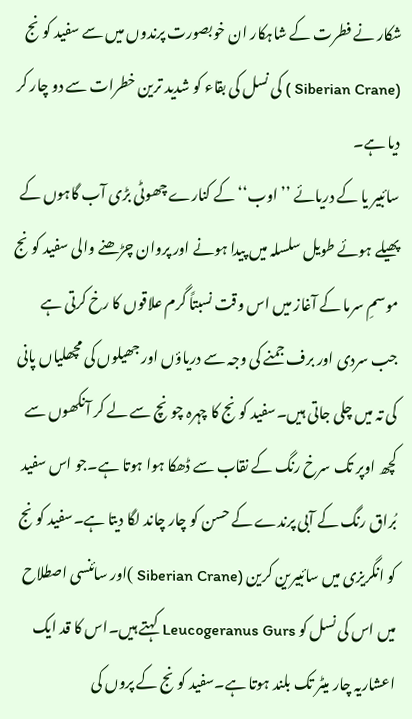شکار نے فطرت کے شاہکار ان خوبصورت پرندوں میں سے سفید کونج (Siberian Crane ) کی نسل کی بقاء کو شدید ترین خطرات سے دو چار کر دیا ہے۔
سائبیر یا کے دریائے ’’ اوب‘‘ کے کنارے چھوٹی بڑی آب گاہوں کے پھیلے ہوئے طویل سلسلہ میں پیدا ہونے اور پروان چڑھنے والی سفید کونج موسمِ سرما کے آغاز میں اس وقت نسبتاً گرم علاقوں کا رخ کرتی ہے جب سردی اور برف جمنے کی وجہ سے دریاؤں اور جھیلوں کی مچھلیاں پانی کی تہ میں چلی جاتی ہیں۔سفید کونج کا چہرہ چونچ سے لے کر آنکھوں سے کچھ اوپر تک سرخ رنگ کے نقاب سے ڈھکا ہوا ہوتا ہے۔جو اس سفید بُراق رنگ کے آبی پرندے کے حسن کو چار چاند لگا دیتا ہے۔سفید کونج کو انگریزی میں سائبیرین کرین (Siberian Crane )اور سائنسی اصطلاح میں اس کی نسل کو Leucogeranus Gurs کہتے ہیں۔اس کا قد ایک اعشاریہ چار میٹر تک بلند ہوتا ہے۔سفید کونج کے پروں کی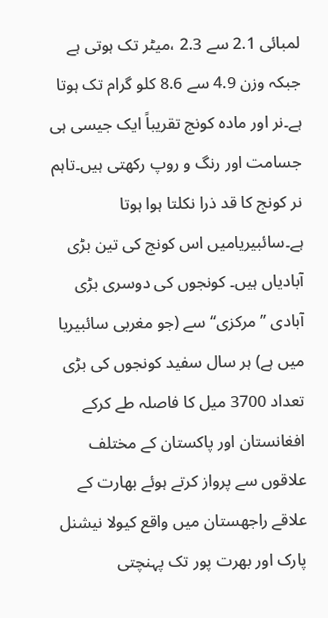لمبائی 2.1 سے 2.3 ،میٹر تک ہوتی ہے جبکہ وزن 4.9 سے 8.6 کلو گرام تک ہوتا ہے۔نر اور مادہ کونج تقریباً ایک جیسی ہی جسامت اور رنگ و روپ رکھتی ہیں۔تاہم نر کونج کا قد ذرا نکلتا ہوا ہوتا ہے۔سائبیریامیں اس کونج کی تین بڑی آبادیاں ہیں۔ کونجوں کی دوسری بڑی آبادی ’’ مرکزی‘‘ سے (جو مغربی سائبیریا میں ہے) ہر سال سفید کونجوں کی بڑی تعداد 3700 میل کا فاصلہ طے کرکے افغانستان اور پاکستان کے مختلف علاقوں سے پرواز کرتے ہوئے بھارت کے علاقے راجھستان میں واقع کیولا نیشنل پارک اور بھرت پور تک پہنچتی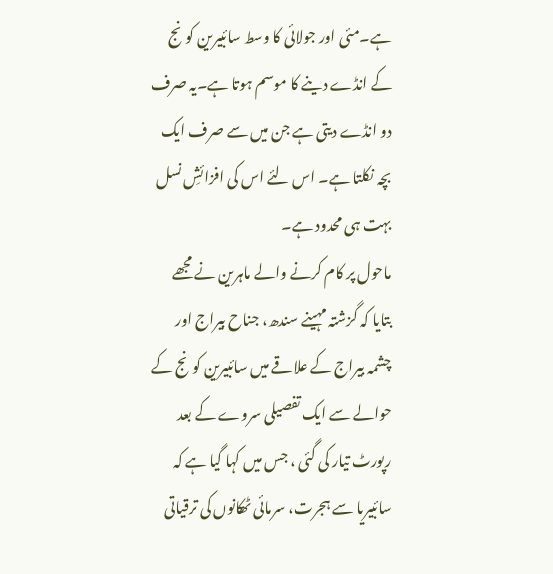ہے۔مئی اور جولائی کا وسط سائبیرین کونج کے انڈے دینے کا موسم ہوتا ہے۔یہ صرف دو انڈے دیتی ہے جن میں سے صرف ایک بچہ نکلتا ہے۔ اس لئے اس کی افزائشِ نسل بہت ہی محدود ہے۔
ماحول پر کام کرنے والے ماہرین نے مجھے بتایا کہ گزشتہ مہینے سندھ، جناح بیراج اور چشمہ بیراج کے علاقے میں سائبیرین کونج کے حوالے سے ایک تفصیلی سروے کے بعد رپورٹ تیار کی گئی ، جس میں کہا گیا ہے کہ سائبیریا سے ہجرت، سرمائی ٹھکانوں کی ترقیاتی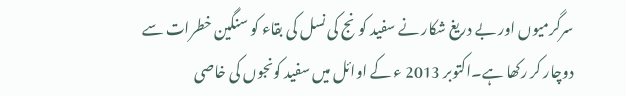سرگرمیوں اور بے دریغ شکار نے سفید کونج کی نسل کی بقاء کو سنگین خطرات سے دوچار کر رکھا ہے۔اکتوبر 2013 ء کے اوائل میں سفید کونجوں کی خاصی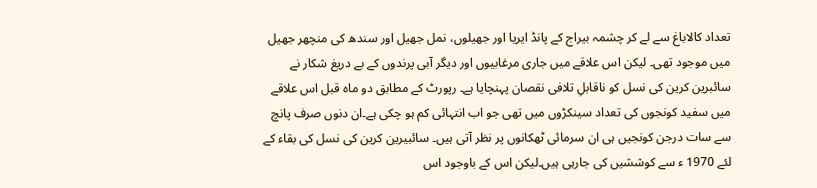تعداد کالاباغ سے لے کر چشمہ بیراج کے پانڈ ایریا اور جھیلوں، نمل جھیل اور سندھ کی منچھر جھیل میں موجود تھی۔ لیکن اس علاقے میں جاری مرغابیوں اور دیگر آبی پرندوں کے بے دریغ شکار نے سائبرین کرین کی نسل کو ناقابلِ تلافی نقصان پہنچایا ہے۔ رپورٹ کے مطابق دو ماہ قبل اس علاقے میں سفید کونجوں کی تعداد سینکڑوں میں تھی جو اب انتہائی کم ہو چکی ہے۔ان دنوں صرف پانچ سے سات درجن کونجیں ہی ان سرمائی ٹھکانوں پر نظر آتی ہیں۔ سائبیرین کرین کی نسل کی بقاء کے لئے 1970 ء سے کوششیں کی جارہی ہیں۔لیکن اس کے باوجود اس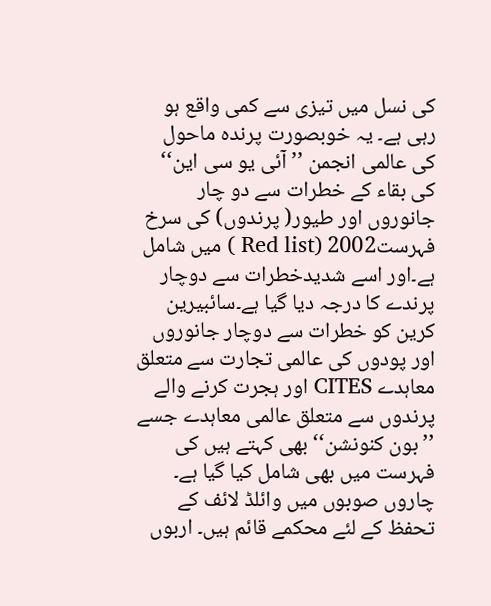کی نسل میں تیزی سے کمی واقع ہو رہی ہے۔ یہ خوبصورت پرندہ ماحول کی عالمی انجمن ’’ آئی یو سی این‘‘ کی بقاء کے خطرات سے دو چار جانوروں اور طیور( پرندوں) کی سرخ فہرست2002 (Red list ) میں شامل ہے۔اور اسے شدیدخطرات سے دوچار پرندے کا درجہ دیا گیا ہے۔سائبیرین کرین کو خطرات سے دوچار جانوروں اور پودوں کی عالمی تجارت سے متعلق معاہدے CITES اور ہجرت کرنے والے پرندوں سے متعلق عالمی معاہدے جسے ’’ بون کنونشن‘‘ بھی کہتے ہیں کی فہرست میں بھی شامل کیا گیا ہے۔
چاروں صوبوں میں وائلڈ لائف کے تحفظ کے لئے محکمے قائم ہیں۔ اربوں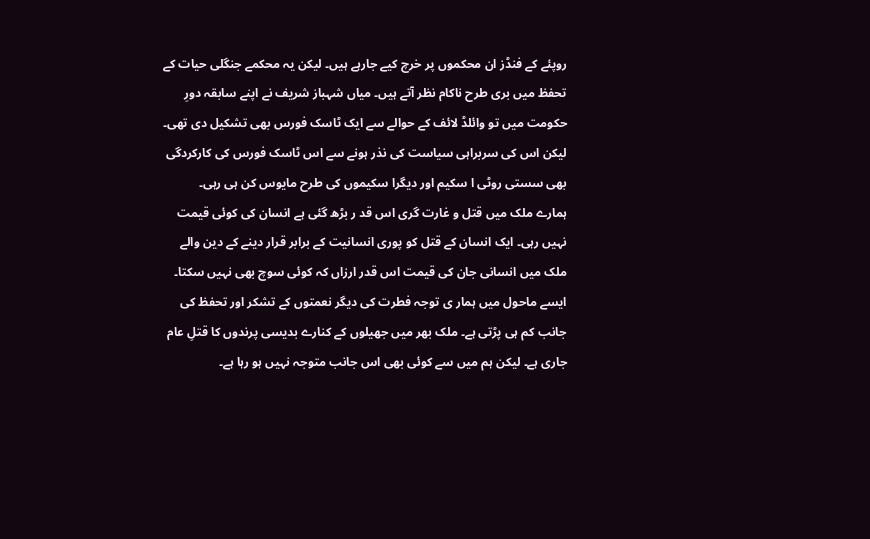روپئے کے فنڈز ان محکموں پر خرچ کیے جارہے ہیں۔ لیکن یہ محکمے جنگلی حیات کے تحفظ میں بری طرح ناکام نظر آتے ہیں۔ میاں شہباز شریف نے اپنے سابقہ دورِ حکومت میں تو وائلڈ لائف کے حوالے سے ایک ٹاسک فورس بھی تشکیل دی تھی۔ لیکن اس کی سربراہی سیاست کی نذر ہونے سے اس ٹاسک فورس کی کارکردگی بھی سستی روٹی ا سکیم اور دیگرا سکیموں کی طرح مایوس کن ہی رہی۔
ہمارے ملک میں قتل و غارت گری اس قد ر بڑھ گئی ہے انسان کی کوئی قیمت نہیں رہی۔ ایک انسان کے قتل کو پوری انسانیت کے برابر قرار دینے کے دین والے ملک میں انسانی جان کی قیمت اس قدر ارزاں کہ کوئی سوچ بھی نہیں سکتا۔ ایسے ماحول میں ہمار ی توجہ فطرت کی دیگر نعمتوں کے تشکر اور تحفظ کی جانب کم ہی پڑتی ہے۔ ملک بھر میں جھیلوں کے کنارے بدیسی پرندوں کا قتلِ عام جاری ہے۔ لیکن ہم میں سے کوئی بھی اس جانب متوجہ نہیں ہو رہا ہے۔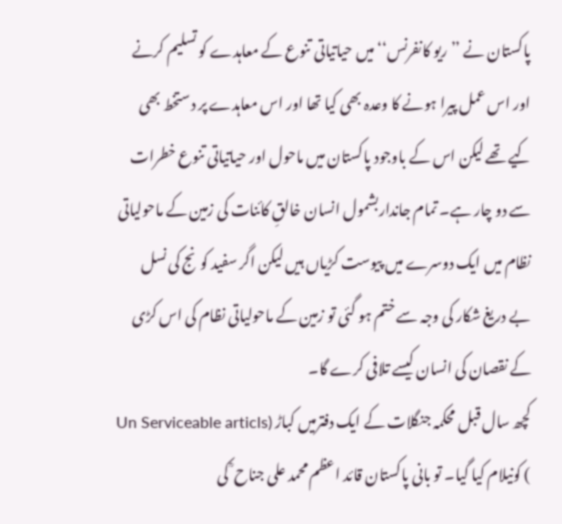پاکستان نے ’’ ریو کانفرنس‘‘ میں حیاتیاتی تنوع کے معاہدے کو تسلیم کرنے اور اس عمل پیرا ہونے کا وعدہ بھی کیا تھا اور اس معاہدے پر دستخط بھی کیے تھے لیکن اس کے باوجود پاکستان میں ماحول اور حیاتیاتی تنوع خطرات سے دو چار ہے۔ تمام جانداربشمول انسان خالقِ کائنات کی زمین کے ماحولیاتی نظام میں ایک دوسرے میں پیوست کڑیاں ہیں لیکن اگر سفید کونج کی نسل بے دریغ شکار کی وجہ سے ختم ہو گئی تو زمین کے ماحولیاتی نظام کی اس کڑی کے نقصان کی انسان کیسے تلافی کرے گا۔
کچھ سال قبل محکمہ جنگلات کے ایک دفترمیں کباڑ (Un Serviceable articls ) کونیلام کیا گیا۔ تو بانی پاکستان قائد اعظم محمد علی جناح ؒ کی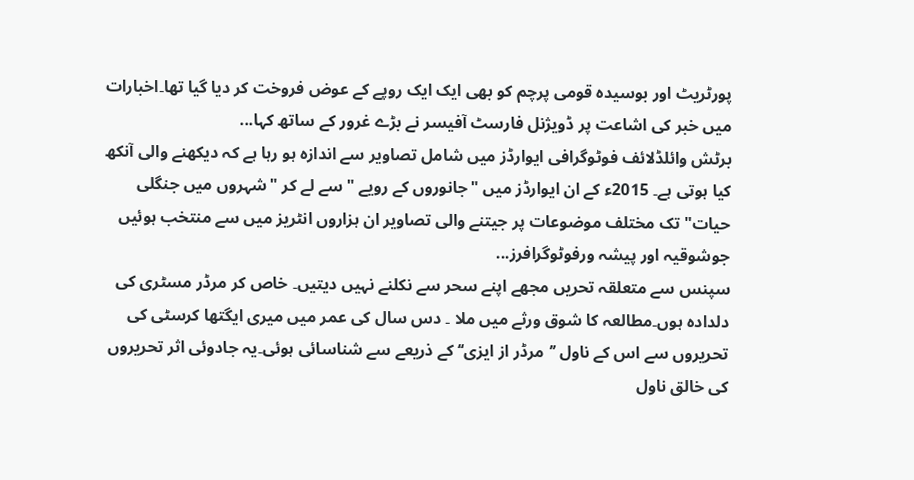پورٹریٹ اور بوسیدہ قومی پرچم کو بھی ایک ایک روپے کے عوض فروخت کر دیا گیا تھا۔اخبارات میں خبر کی اشاعت پر ڈویژنل فارسٹ آفیسر نے بڑے غرور کے ساتھ کہا...
برٹش وائلڈلائف فوٹوگرافی ایوارڈز میں شامل تصاویر سے اندازہ ہو رہا ہے کہ دیکھنے والی آنکھ کیا ہوتی ہے۔ 2015ء کے ان ایوارڈز میں "جانوروں کے رویے " سے لے کر "شہروں میں جنگلی حیات" تک مختلف موضوعات پر جیتنے والی تصاویر ان ہزاروں انٹریز میں سے منتخب ہوئیں جوشوقیہ اور پیشہ ورفوٹوگرافرز...
سپنس سے متعلقہ تحریں مجھے اپنے سحر سے نکلنے نہیں دیتیں۔ خاص کر مرڈر مسٹری کی دلدادہ ہوں۔مطالعہ کا شوق ورثے میں ملا ۔ دس سال کی عمر میں میری ایگتھا کرسٹی کی تحریروں سے اس کے ناول ’’مرڈر از ایزی‘‘ کے ذریعے سے شناسائی ہوئی۔یہ جادوئی اثر تحریروں کی خالق ناول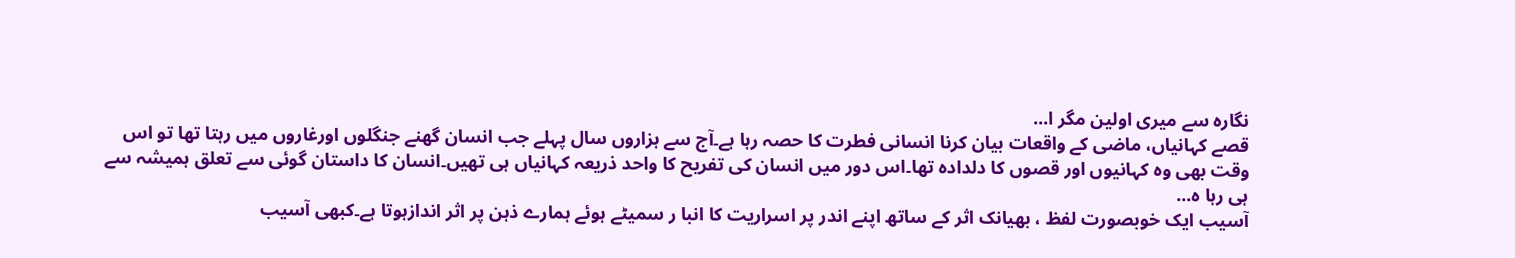نگارہ سے میری اولین مگر ا...
قصے کہانیاں، ماضی کے واقعات بیان کرنا انسانی فطرت کا حصہ رہا ہے۔آج سے ہزاروں سال پہلے جب انسان گھنے جنگلوں اورغاروں میں رہتا تھا تو اس وقت بھی وہ کہانیوں اور قصوں کا دلدادہ تھا۔اس دور میں انسان کی تفریح کا واحد ذریعہ کہانیاں ہی تھیں۔انسان کا داستان گوئی سے تعلق ہمیشہ سے ہی رہا ہ...
آسیب ایک خوبصورت لفظ ، بھیانک اثر کے ساتھ اپنے اندر پر اسراریت کا انبا ر سمیٹے ہوئے ہمارے ذہن پر اثر اندازہوتا ہے۔کبھی آسیب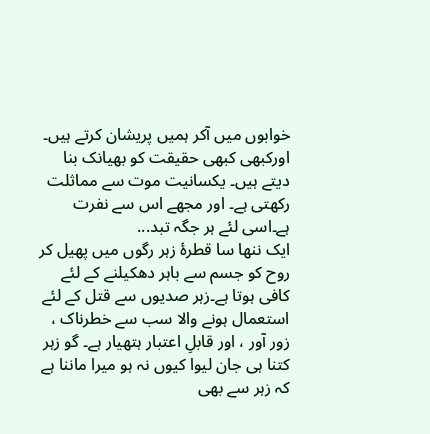خوابوں میں آکر ہمیں پریشان کرتے ہیں۔ اورکبھی کبھی حقیقت کو بھیانک بنا دیتے ہیں۔ یکسانیت موت سے مماثلت رکھتی ہے۔ اور مجھے اس سے نفرت ہے۔اسی لئے ہر جگہ تبد...
ایک ننھا سا قطرۂ زہر رگوں میں پھیل کر روح کو جسم سے باہر دھکیلنے کے لئے کافی ہوتا ہے۔زہر صدیوں سے قتل کے لئے استعمال ہونے والا سب سے خطرناک ، زور آور ، اور قابلِ اعتبار ہتھیار ہے۔ گو زہر کتنا ہی جان لیوا کیوں نہ ہو میرا ماننا ہے کہ زہر سے بھی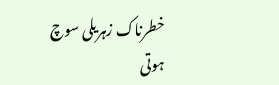خطرناک زہریلی سوچ ہوتی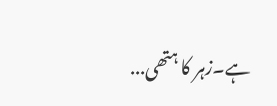ہے۔زہر کا ہتھی...